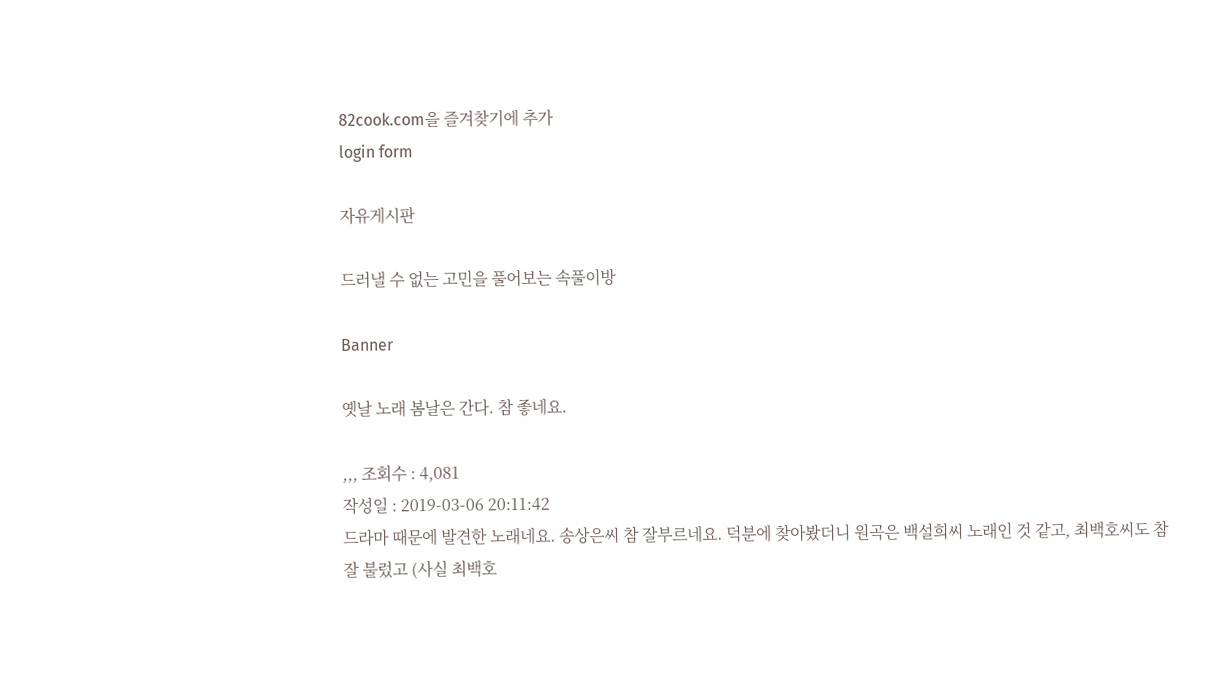82cook.com을 즐겨찾기에 추가
login form

자유게시판

드러낼 수 없는 고민을 풀어보는 속풀이방

Banner

옛날 노래 봄날은 간다. 참 좋네요.

,,, 조회수 : 4,081
작성일 : 2019-03-06 20:11:42
드라마 때문에 발견한 노래네요. 송상은씨 참 잘부르네요. 덕분에 찾아봤더니 원곡은 백설희씨 노래인 것 같고, 최백호씨도 참 잘 불렀고 (사실 최백호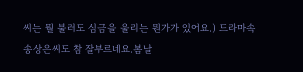씨는 뭘 불러도 심금을 울리는 뭔가가 있어요.) 드라마속 송상은씨도 참 잘부르네요.봄날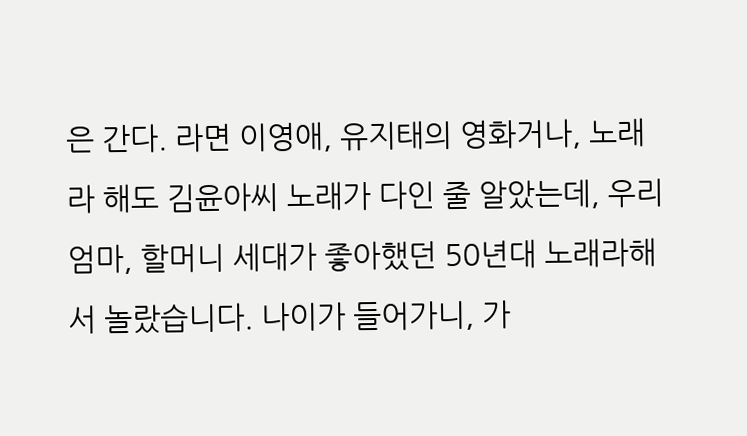은 간다. 라면 이영애, 유지태의 영화거나, 노래라 해도 김윤아씨 노래가 다인 줄 알았는데, 우리 엄마, 할머니 세대가 좋아했던 50년대 노래라해서 놀랐습니다. 나이가 들어가니, 가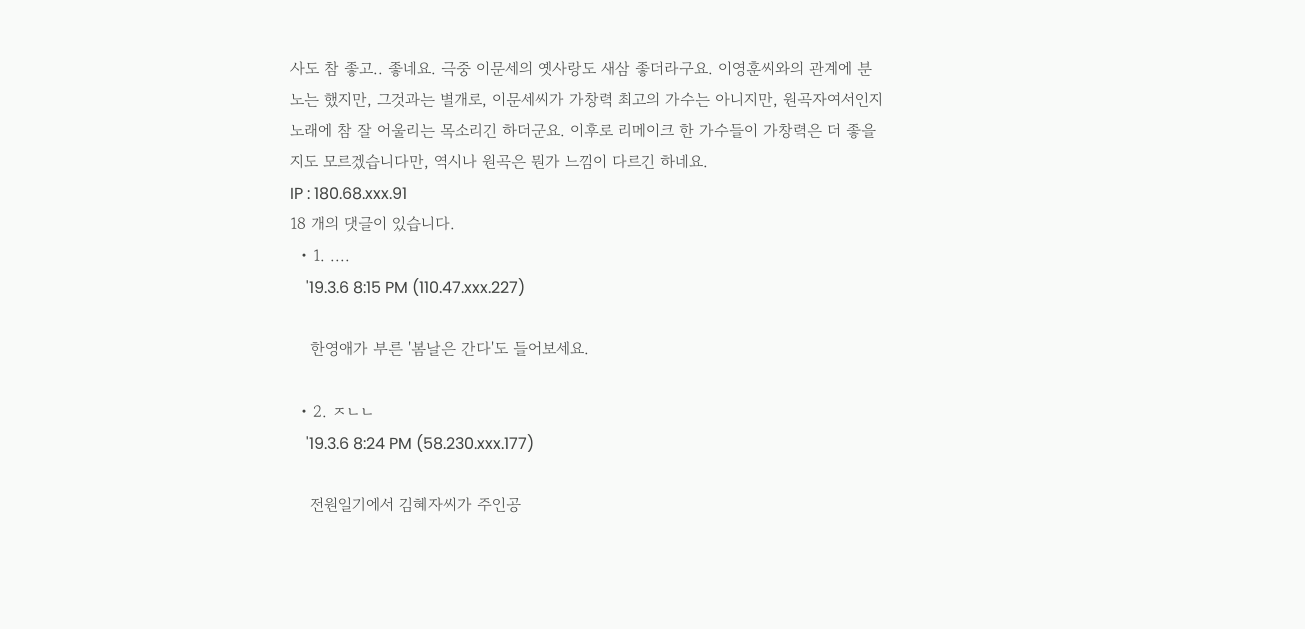사도 참 좋고.. 좋네요. 극중 이문세의 옛사랑도 새삼 좋더라구요. 이영훈씨와의 관계에 분노는 했지만, 그것과는 별개로, 이문세씨가 가창력 최고의 가수는 아니지만, 원곡자여서인지 노래에 참 잘 어울리는 목소리긴 하더군요. 이후로 리메이크 한 가수들이 가창력은 더 좋을지도 모르겠습니다만, 역시나 원곡은 뭔가 느낌이 다르긴 하네요.
IP : 180.68.xxx.91
18 개의 댓글이 있습니다.
  • 1. ....
    '19.3.6 8:15 PM (110.47.xxx.227)

    한영애가 부른 '봄날은 간다'도 들어보세요.

  • 2. ㅈㄴㄴ
    '19.3.6 8:24 PM (58.230.xxx.177)

    전원일기에서 김혜자씨가 주인공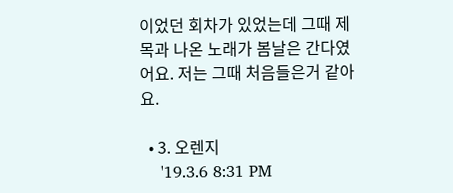이었던 회차가 있었는데 그때 제목과 나온 노래가 봄날은 간다였어요. 저는 그때 처음들은거 같아요.

  • 3. 오렌지
    '19.3.6 8:31 PM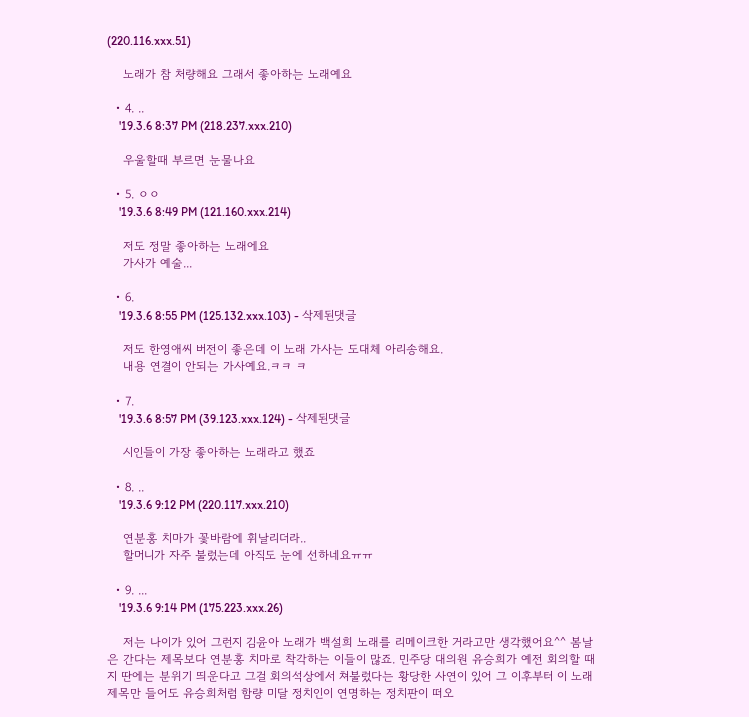(220.116.xxx.51)

    노래가 참 처량해요 그래서 좋아하는 노래예요

  • 4. ..
    '19.3.6 8:37 PM (218.237.xxx.210)

    우울할때 부르면 눈물나요

  • 5. ㅇㅇ
    '19.3.6 8:49 PM (121.160.xxx.214)

    저도 정말 좋아하는 노래에요
    가사가 예술...

  • 6.
    '19.3.6 8:55 PM (125.132.xxx.103) - 삭제된댓글

    저도 한영애씨 버전이 좋은데 이 노래 가사는 도대체 아리송해요.
    내용 연결이 안되는 가사예요.ㅋㅋ ㅋ

  • 7.
    '19.3.6 8:57 PM (39.123.xxx.124) - 삭제된댓글

    시인들이 가장 좋아하는 노래라고 했죠

  • 8. ..
    '19.3.6 9:12 PM (220.117.xxx.210)

    연분홍 치마가 꽃바람에 휘날리더라..
    할머니가 자주 불렀는데 아직도 눈에 선하네요ㅠㅠ

  • 9. ...
    '19.3.6 9:14 PM (175.223.xxx.26)

    저는 나이가 있어 그런지 김윤아 노래가 백설희 노래를 리메이크한 거라고만 생각했어요^^ 봄날은 간다는 제목보다 연분홍 치마로 착각하는 이들이 많죠. 민주당 대의원 유승희가 예전 회의할 때 지 딴에는 분위기 띄운다고 그걸 회의석상에서 쳐불렀다는 황당한 사연이 있어 그 이후부터 이 노래 제목만 들어도 유승희처럼 함량 미달 정치인이 연명하는 정치판이 떠오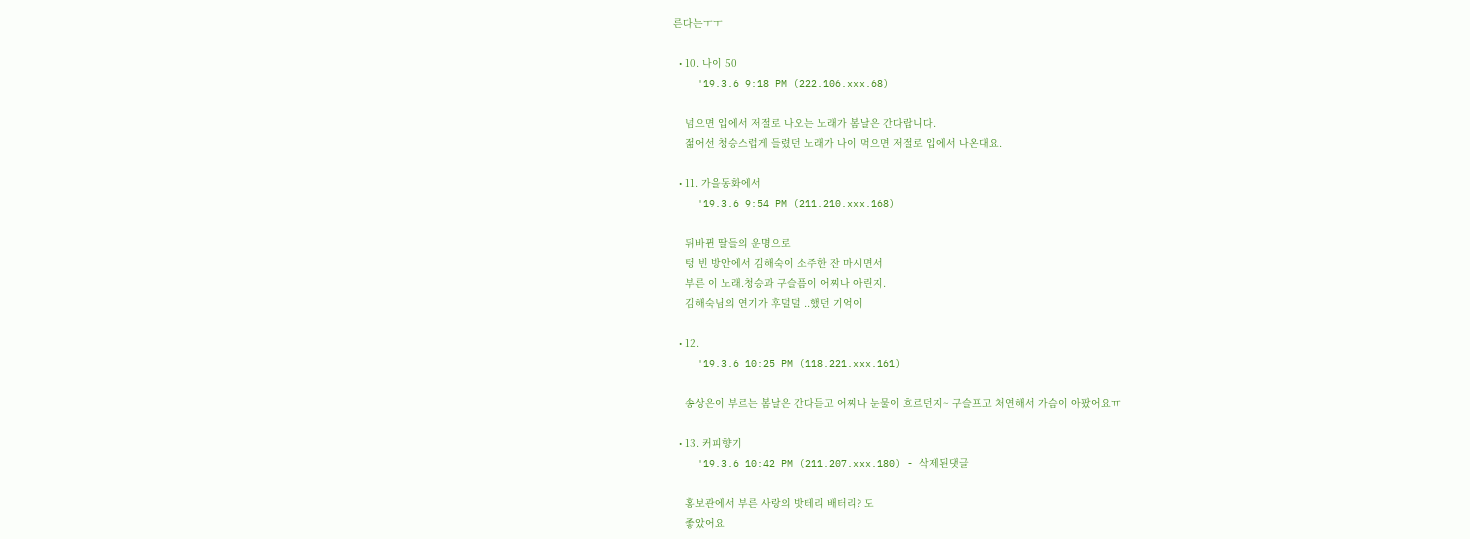른다는ㅜㅜ

  • 10. 나이 50
    '19.3.6 9:18 PM (222.106.xxx.68)

    넘으면 입에서 저절로 나오는 노래가 봄날은 간다랍니다.
    젊어선 청승스럽게 들렸던 노래가 나이 먹으면 저절로 입에서 나온대요.

  • 11. 가을동화에서
    '19.3.6 9:54 PM (211.210.xxx.168)

    뒤바뀐 딸들의 운명으로
    텅 빈 방안에서 김해숙이 소주한 잔 마시면서
    부른 이 노래.청승과 구슬픔이 어찌나 아린지.
    김해숙님의 연기가 후덜덜 ..했던 기억이

  • 12.
    '19.3.6 10:25 PM (118.221.xxx.161)

    송상은이 부르는 봄날은 간다듣고 어찌나 눈물이 흐르던지~ 구슬프고 처연해서 가슴이 아팠어요ㅠ

  • 13. 커피향기
    '19.3.6 10:42 PM (211.207.xxx.180) - 삭제된댓글

    홍보관에서 부른 사랑의 밧테리 배터리? 도
    좋았어요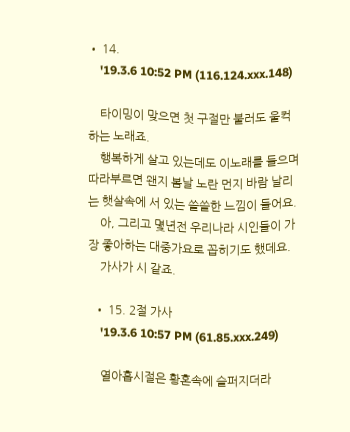• 14.
    '19.3.6 10:52 PM (116.124.xxx.148)

    타이밍이 맞으면 첫 구절만 불러도 울컥 하는 노래죠.
    행복하게 살고 있는데도 이노래를 들으며 따라부르면 왠지 봄날 노란 먼지 바람 날리는 햇살속에 서 있는 쓸쓸한 느낌이 들어요.
    아, 그리고 몇년전 우리나라 시인들이 가장 좋아하는 대중가요로 꼽히기도 했데요.
    가사가 시 같죠.

  • 15. 2절 가사
    '19.3.6 10:57 PM (61.85.xxx.249)

    열아홉시절은 황혼속에 슬퍼지더라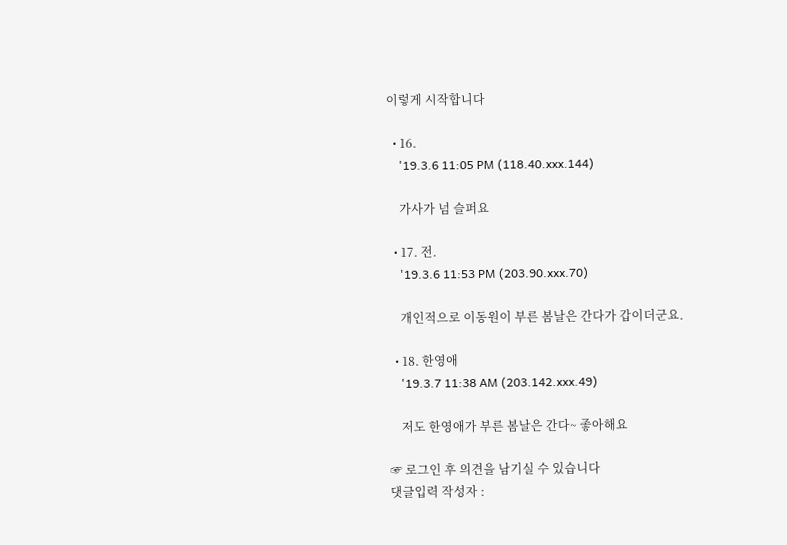이렇게 시작합니다

  • 16.
    '19.3.6 11:05 PM (118.40.xxx.144)

    가사가 넘 슬퍼요

  • 17. 전.
    '19.3.6 11:53 PM (203.90.xxx.70)

    개인적으로 이동원이 부른 봄날은 간다가 갑이더군요.

  • 18. 한영애
    '19.3.7 11:38 AM (203.142.xxx.49)

    저도 한영애가 부른 봄날은 간다~ 좋아해요

☞ 로그인 후 의견을 남기실 수 있습니다
댓글입력 작성자 :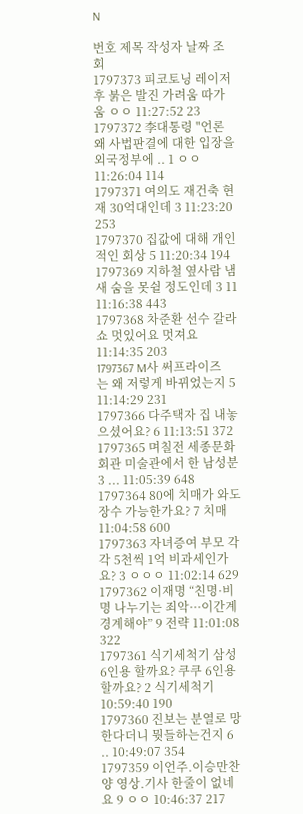N

번호 제목 작성자 날짜 조회
1797373 피코토닝 레이저 후 붉은 발진 가려움 따가움 ㅇㅇ 11:27:52 23
1797372 李대통령 "언론 왜 사법판결에 대한 입장을 외국정부에 .. 1 ㅇㅇ 11:26:04 114
1797371 여의도 재건축 현재 30억대인데 3 11:23:20 253
1797370 집값에 대해 개인적인 회상 5 11:20:34 194
1797369 지하철 옆사람 냄새 숨을 못쉴 정도인데 3 11 11:16:38 443
1797368 차준환 선수 갈라쇼 멋있어요 멋져요 11:14:35 203
1797367 M사 써프라이즈는 왜 저렇게 바뀌었는지 5 11:14:29 231
1797366 다주택자 집 내놓으셨어요? 6 11:13:51 372
1797365 며칠전 세종문화회관 미술관에서 한 남성분 3 ... 11:05:39 648
1797364 80에 치매가 와도 장수 가능한가요? 7 치매 11:04:58 600
1797363 자녀증여 부모 각각 5천씩 1억 비과세인가요? 3 ㅇㅇㅇ 11:02:14 629
1797362 이재명 “친명·비명 나누기는 죄악···이간계 경계해야” 9 전략 11:01:08 322
1797361 식기세척기 삼성6인용 할까요? 쿠쿠 6인용 할까요? 2 식기세척기 10:59:40 190
1797360 진보는 분열로 망한다더니 뭣들하는건지 6 .. 10:49:07 354
1797359 이언주.이승만찬양 영상.기사 한줄이 없네요 9 ㅇㅇ 10:46:37 217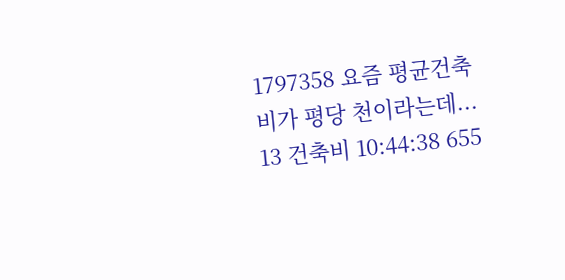1797358 요즘 평균건축비가 평당 천이라는데... 13 건축비 10:44:38 655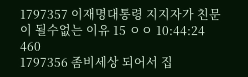1797357 이재명대통령 지지자가 친문이 될수없는 이유 15 ㅇㅇ 10:44:24 460
1797356 좀비세상 되어서 집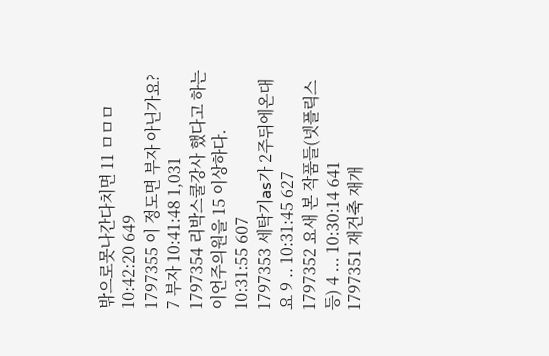밖으로못나간다치면 11 ㅁㅁㅁ 10:42:20 649
1797355 이 정도면 부자 아닌가요? 7 부자 10:41:48 1,031
1797354 리박스쿨강사 했다고 하는 이언주의원을 15 이상하다. 10:31:55 607
1797353 세탁기as가 2주뒤에온대요 9 .. 10:31:45 627
1797352 요새 본 작품들(넷플릭스 등) 4 ... 10:30:14 641
1797351 재건축 재개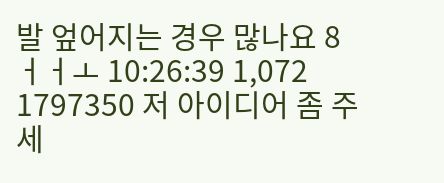발 엎어지는 경우 많나요 8 ㅓㅓㅗ 10:26:39 1,072
1797350 저 아이디어 좀 주세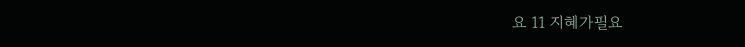요 11 지혜가필요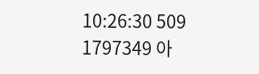10:26:30 509
1797349 아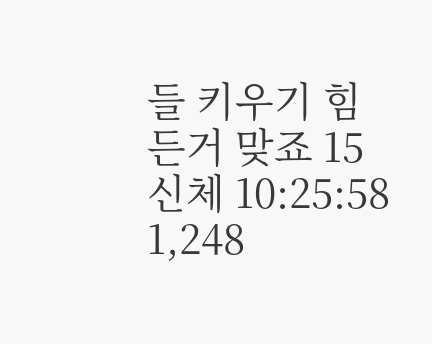들 키우기 힘든거 맞죠 15 신체 10:25:58 1,248